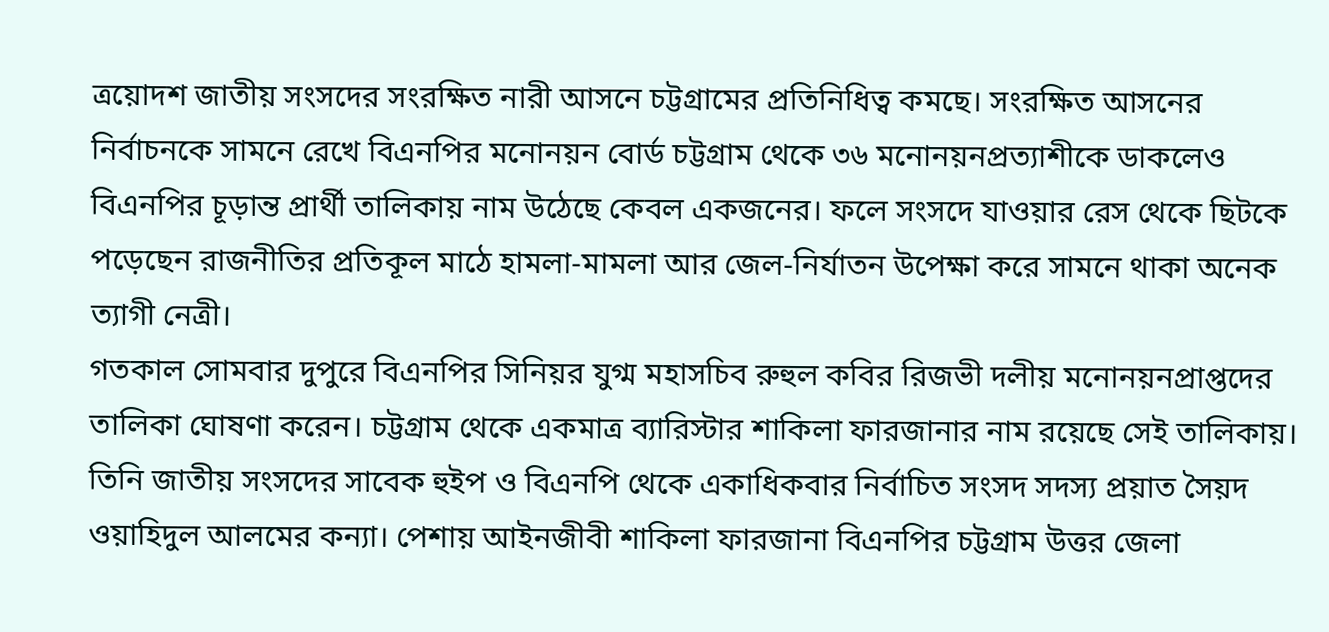ত্রয়োদশ জাতীয় সংসদের সংরক্ষিত নারী আসনে চট্টগ্রামের প্রতিনিধিত্ব কমছে। সংরক্ষিত আসনের নির্বাচনকে সামনে রেখে বিএনপির মনোনয়ন বোর্ড চট্টগ্রাম থেকে ৩৬ মনোনয়নপ্রত্যাশীকে ডাকলেও বিএনপির চূড়ান্ত প্রার্থী তালিকায় নাম উঠেছে কেবল একজনের। ফলে সংসদে যাওয়ার রেস থেকে ছিটকে পড়েছেন রাজনীতির প্রতিকূল মাঠে হামলা-মামলা আর জেল-নির্যাতন উপেক্ষা করে সামনে থাকা অনেক ত্যাগী নেত্রী।
গতকাল সোমবার দুপুরে বিএনপির সিনিয়র যুগ্ম মহাসচিব রুহুল কবির রিজভী দলীয় মনোনয়নপ্রাপ্তদের তালিকা ঘোষণা করেন। চট্টগ্রাম থেকে একমাত্র ব্যারিস্টার শাকিলা ফারজানার নাম রয়েছে সেই তালিকায়। তিনি জাতীয় সংসদের সাবেক হুইপ ও বিএনপি থেকে একাধিকবার নির্বাচিত সংসদ সদস্য প্রয়াত সৈয়দ ওয়াহিদুল আলমের কন্যা। পেশায় আইনজীবী শাকিলা ফারজানা বিএনপির চট্টগ্রাম উত্তর জেলা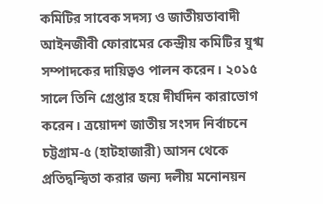কমিটির সাবেক সদস্য ও জাতীয়তাবাদী আইনজীবী ফোরামের কেন্দ্রীয় কমিটির যুগ্ম সম্পাদকের দায়িত্বও পালন করেন। ২০১৫ সালে তিনি গ্রেপ্তার হয়ে দীর্ঘদিন কারাভোগ করেন। ত্রয়োদশ জাতীয় সংসদ নির্বাচনে চট্টগ্রাম-৫ (হাটহাজারী) আসন থেকে প্রতিদ্বন্দ্বিতা করার জন্য দলীয় মনোনয়ন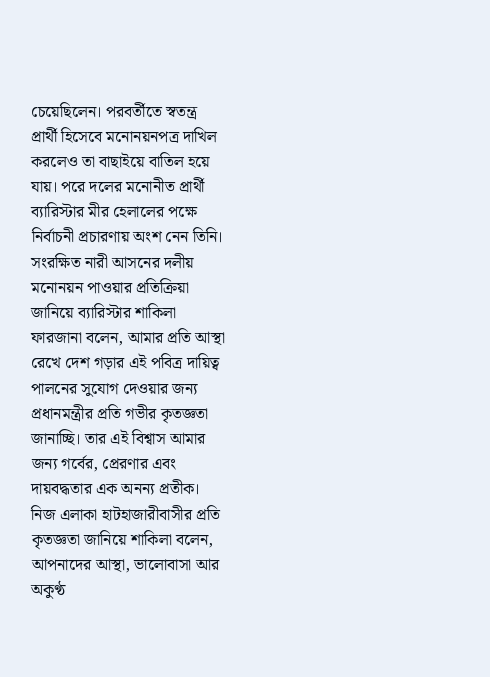চেয়েছিলেন। পরবর্তীতে স্বতন্ত্র প্রার্থী হিসেবে মনোনয়নপত্র দাখিল করলেও তা বাছাইয়ে বাতিল হয়ে যায়। পরে দলের মনোনীত প্রার্থী ব্যারিস্টার মীর হেলালের পক্ষে নির্বাচনী প্রচারণায় অংশ নেন তিনি।
সংরক্ষিত নারী আসনের দলীয় মনোনয়ন পাওয়ার প্রতিক্রিয়া জানিয়ে ব্যারিস্টার শাকিলা ফারজানা বলেন, আমার প্রতি আস্থা রেখে দেশ গড়ার এই পবিত্র দায়িত্ব পালনের সুযোগ দেওয়ার জন্য প্রধানমন্ত্রীর প্রতি গভীর কৃতজ্ঞতা জানাচ্ছি। তার এই বিশ্বাস আমার জন্য গর্বের, প্রেরণার এবং দায়বদ্ধতার এক অনন্য প্রতীক। নিজ এলাকা হাটহাজারীবাসীর প্রতি কৃতজ্ঞতা জানিয়ে শাকিলা বলেন, আপনাদের আস্থা, ভালোবাসা আর অকুণ্ঠ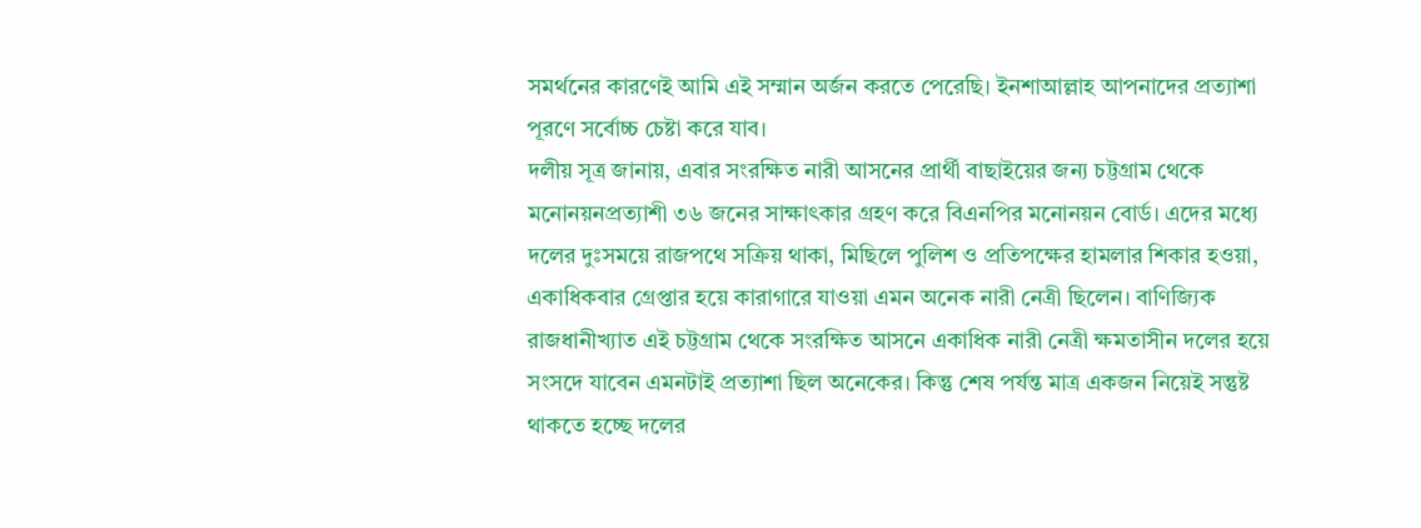সমর্থনের কারণেই আমি এই সম্মান অর্জন করতে পেরেছি। ইনশাআল্লাহ আপনাদের প্রত্যাশা পূরণে সর্বোচ্চ চেষ্টা করে যাব।
দলীয় সূত্র জানায়, এবার সংরক্ষিত নারী আসনের প্রার্থী বাছাইয়ের জন্য চট্টগ্রাম থেকে মনোনয়নপ্রত্যাশী ৩৬ জনের সাক্ষাৎকার গ্রহণ করে বিএনপির মনোনয়ন বোর্ড। এদের মধ্যে দলের দুঃসময়ে রাজপথে সক্রিয় থাকা, মিছিলে পুলিশ ও প্রতিপক্ষের হামলার শিকার হওয়া, একাধিকবার গ্রেপ্তার হয়ে কারাগারে যাওয়া এমন অনেক নারী নেত্রী ছিলেন। বাণিজ্যিক রাজধানীখ্যাত এই চট্টগ্রাম থেকে সংরক্ষিত আসনে একাধিক নারী নেত্রী ক্ষমতাসীন দলের হয়ে সংসদে যাবেন এমনটাই প্রত্যাশা ছিল অনেকের। কিন্তু শেষ পর্যন্ত মাত্র একজন নিয়েই সন্তুষ্ট থাকতে হচ্ছে দলের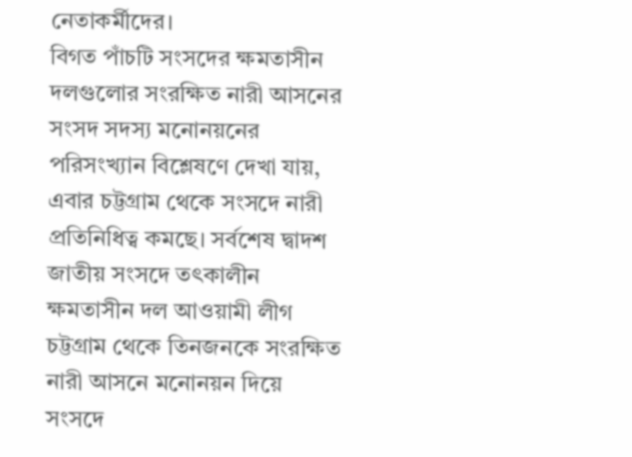নেতাকর্মীদের।
বিগত পাঁচটি সংসদের ক্ষমতাসীন দলগুলোর সংরক্ষিত নারী আসনের সংসদ সদস্য মনোনয়নের পরিসংখ্যান বিশ্লেষণে দেখা যায়, এবার চট্টগ্রাম থেকে সংসদে নারী প্রতিনিধিত্ব কমছে। সর্বশেষ দ্বাদশ জাতীয় সংসদে তৎকালীন ক্ষমতাসীন দল আওয়ামী লীগ চট্টগ্রাম থেকে তিনজনকে সংরক্ষিত নারী আসনে মনোনয়ন দিয়ে সংসদে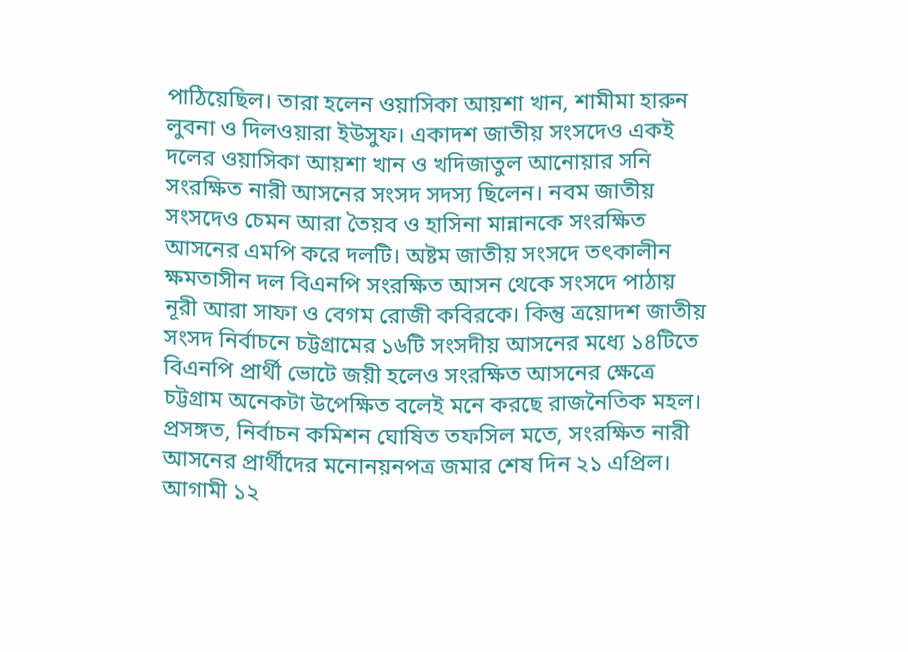পাঠিয়েছিল। তারা হলেন ওয়াসিকা আয়শা খান, শামীমা হারুন লুবনা ও দিলওয়ারা ইউসুফ। একাদশ জাতীয় সংসদেও একই দলের ওয়াসিকা আয়শা খান ও খদিজাতুল আনোয়ার সনি সংরক্ষিত নারী আসনের সংসদ সদস্য ছিলেন। নবম জাতীয় সংসদেও চেমন আরা তৈয়ব ও হাসিনা মান্নানকে সংরক্ষিত আসনের এমপি করে দলটি। অষ্টম জাতীয় সংসদে তৎকালীন ক্ষমতাসীন দল বিএনপি সংরক্ষিত আসন থেকে সংসদে পাঠায় নূরী আরা সাফা ও বেগম রোজী কবিরকে। কিন্তু ত্রয়োদশ জাতীয় সংসদ নির্বাচনে চট্টগ্রামের ১৬টি সংসদীয় আসনের মধ্যে ১৪টিতে বিএনপি প্রার্থী ভোটে জয়ী হলেও সংরক্ষিত আসনের ক্ষেত্রে চট্টগ্রাম অনেকটা উপেক্ষিত বলেই মনে করছে রাজনৈতিক মহল।
প্রসঙ্গত, নির্বাচন কমিশন ঘোষিত তফসিল মতে, সংরক্ষিত নারী আসনের প্রার্থীদের মনোনয়নপত্র জমার শেষ দিন ২১ এপ্রিল। আগামী ১২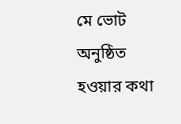মে ভোট অনুষ্ঠিত হওয়ার কথা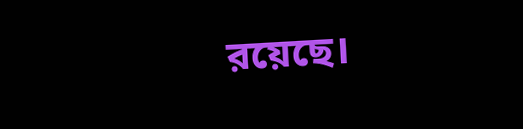রয়েছে।